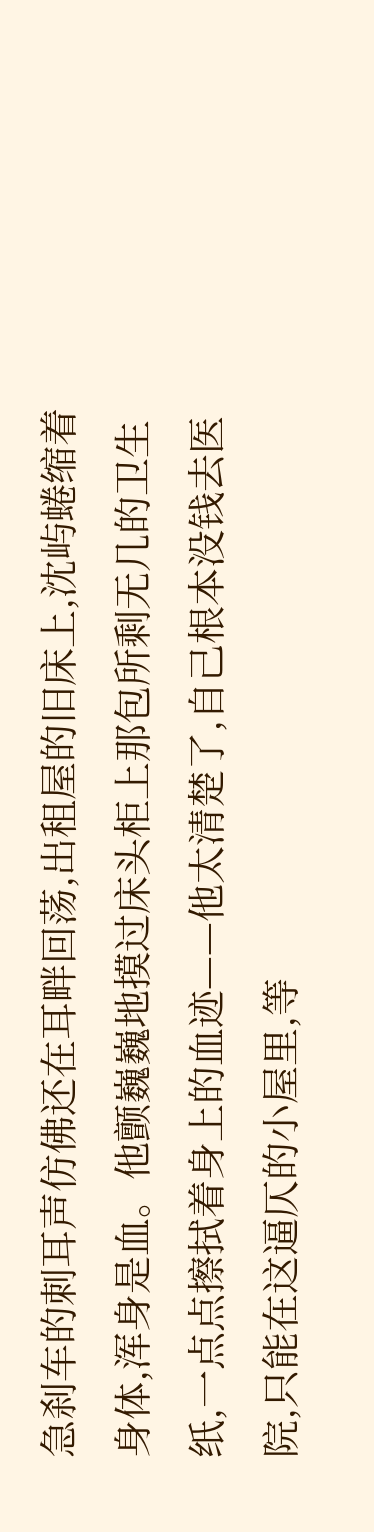急刹车的刺耳声仿佛还在耳畔回荡,出租屋的旧床上,沈屿蜷缩着身体,浑身是血。他颤巍巍地摸过床头柜上那包所剩无几的卫生纸,一点点擦拭着身上的血迹——他太清楚了,自己根本没钱去医院,只能在这逼仄的小屋里,等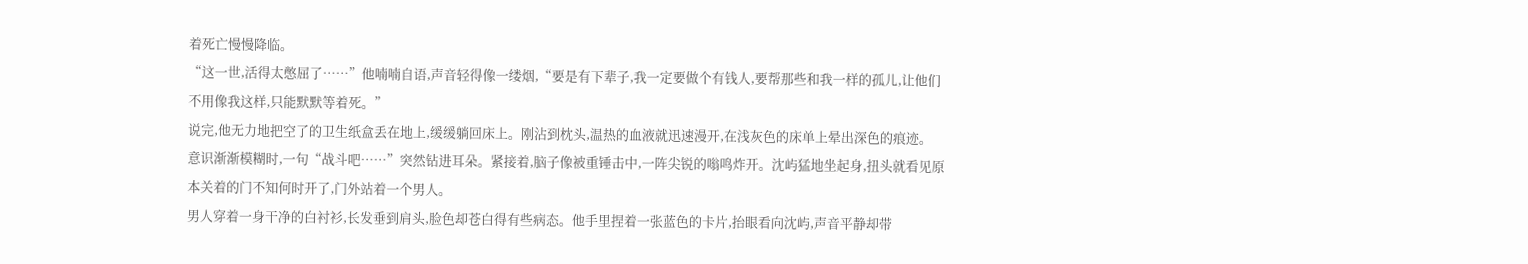着死亡慢慢降临。
“这一世,活得太憋屈了……”他喃喃自语,声音轻得像一缕烟,“要是有下辈子,我一定要做个有钱人,要帮那些和我一样的孤儿,让他们不用像我这样,只能默默等着死。”
说完,他无力地把空了的卫生纸盒丢在地上,缓缓躺回床上。刚沾到枕头,温热的血液就迅速漫开,在浅灰色的床单上晕出深色的痕迹。
意识渐渐模糊时,一句“战斗吧……”突然钻进耳朵。紧接着,脑子像被重锤击中,一阵尖锐的嗡鸣炸开。沈屿猛地坐起身,扭头就看见原本关着的门不知何时开了,门外站着一个男人。
男人穿着一身干净的白衬衫,长发垂到肩头,脸色却苍白得有些病态。他手里捏着一张蓝色的卡片,抬眼看向沈屿,声音平静却带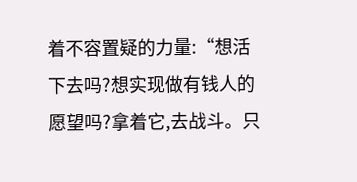着不容置疑的力量:“想活下去吗?想实现做有钱人的愿望吗?拿着它,去战斗。只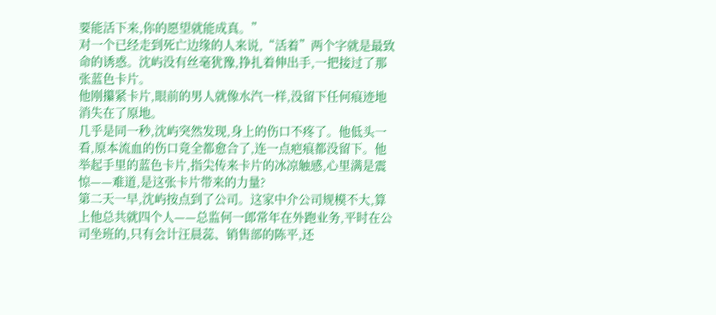要能活下来,你的愿望就能成真。”
对一个已经走到死亡边缘的人来说,“活着”两个字就是最致命的诱惑。沈屿没有丝毫犹豫,挣扎着伸出手,一把接过了那张蓝色卡片。
他刚攥紧卡片,眼前的男人就像水汽一样,没留下任何痕迹地消失在了原地。
几乎是同一秒,沈屿突然发现,身上的伤口不疼了。他低头一看,原本流血的伤口竟全都愈合了,连一点疤痕都没留下。他举起手里的蓝色卡片,指尖传来卡片的冰凉触感,心里满是震惊——难道,是这张卡片带来的力量?
第二天一早,沈屿按点到了公司。这家中介公司规模不大,算上他总共就四个人——总监何一郎常年在外跑业务,平时在公司坐班的,只有会计汪晨蕊、销售部的陈平,还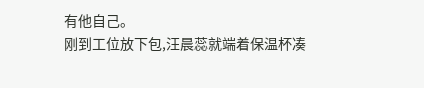有他自己。
刚到工位放下包,汪晨蕊就端着保温杯凑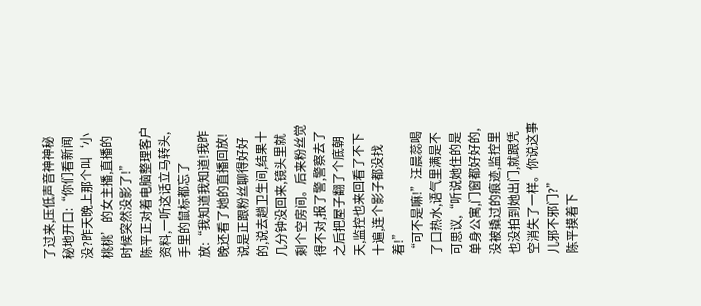了过来,压低声音神神秘秘地开口:“你们看新闻没?昨天晚上那个叫‘小桃桃’的女主播,直播的时候突然没影了!”
陈平正对着电脑整理客户资料,一听这话立马转头,手里的鼠标都忘了放:“我知道我知道!我昨晚还看了她的直播回放!说是正跟粉丝聊得好好的,说去趟卫生间,结果十几分钟没回来,镜头里就剩个空房间。后来粉丝觉得不对,报了警,警察去了之后把屋子翻了个底朝天,监控也来回看了不下十遍,连个影子都没找着!”
“可不是嘛!”汪晨蕊喝了口热水,语气里满是不可思议,“听说她住的是单身公寓,门窗都好好的,没被撬过的痕迹,监控里也没拍到她出门,就跟凭空消失了一样。你说这事儿邪不邪门?”
陈平摸着下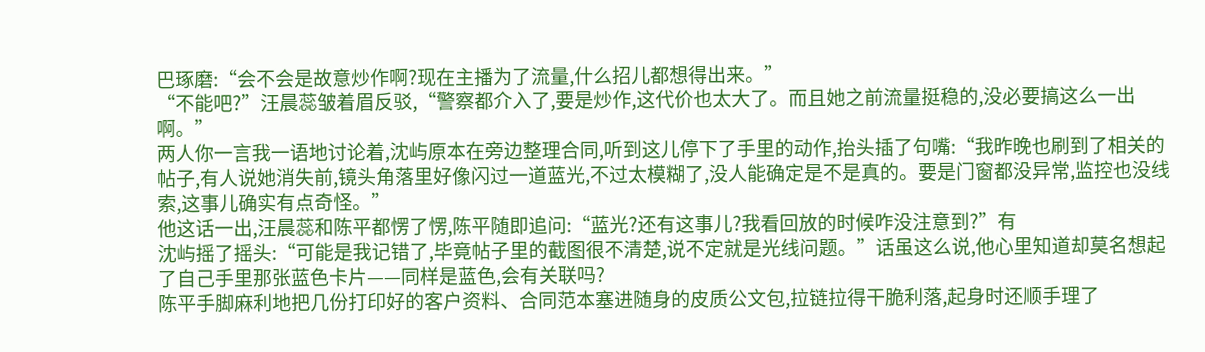巴琢磨:“会不会是故意炒作啊?现在主播为了流量,什么招儿都想得出来。”
“不能吧?”汪晨蕊皱着眉反驳,“警察都介入了,要是炒作,这代价也太大了。而且她之前流量挺稳的,没必要搞这么一出啊。”
两人你一言我一语地讨论着,沈屿原本在旁边整理合同,听到这儿停下了手里的动作,抬头插了句嘴:“我昨晚也刷到了相关的帖子,有人说她消失前,镜头角落里好像闪过一道蓝光,不过太模糊了,没人能确定是不是真的。要是门窗都没异常,监控也没线索,这事儿确实有点奇怪。”
他这话一出,汪晨蕊和陈平都愣了愣,陈平随即追问:“蓝光?还有这事儿?我看回放的时候咋没注意到?”有
沈屿摇了摇头:“可能是我记错了,毕竟帖子里的截图很不清楚,说不定就是光线问题。”话虽这么说,他心里知道却莫名想起了自己手里那张蓝色卡片——同样是蓝色,会有关联吗?
陈平手脚麻利地把几份打印好的客户资料、合同范本塞进随身的皮质公文包,拉链拉得干脆利落,起身时还顺手理了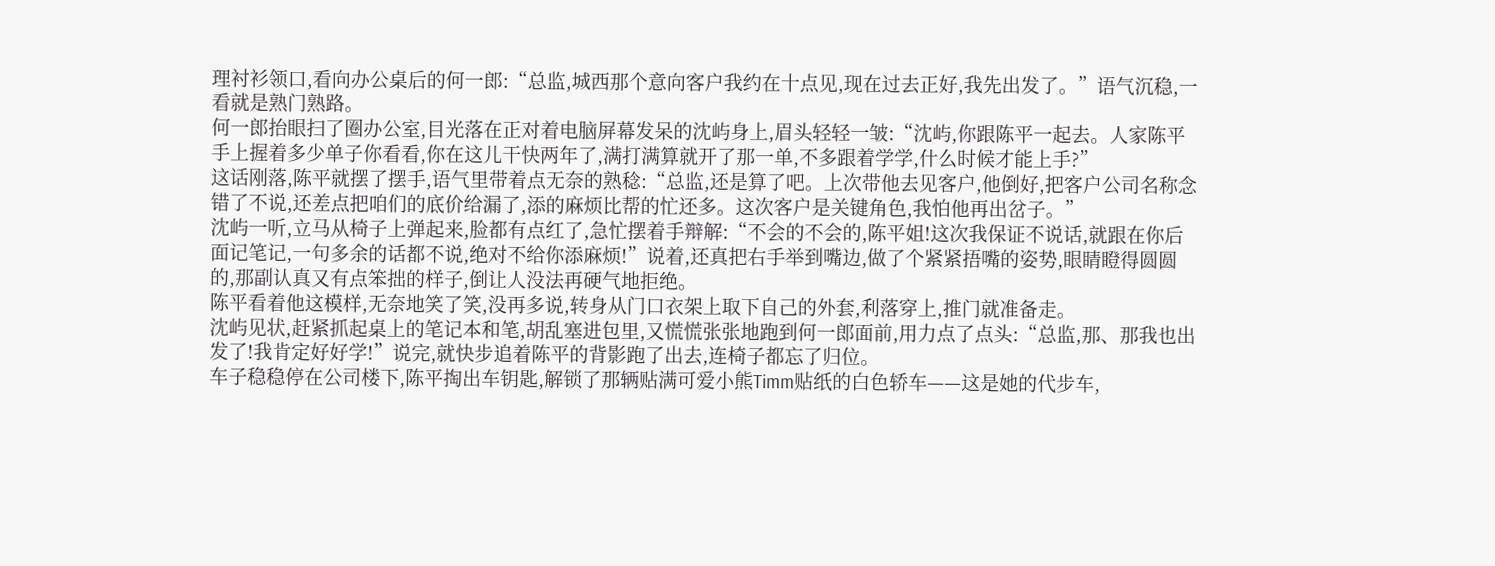理衬衫领口,看向办公桌后的何一郎:“总监,城西那个意向客户我约在十点见,现在过去正好,我先出发了。”语气沉稳,一看就是熟门熟路。
何一郎抬眼扫了圈办公室,目光落在正对着电脑屏幕发呆的沈屿身上,眉头轻轻一皱:“沈屿,你跟陈平一起去。人家陈平手上握着多少单子你看看,你在这儿干快两年了,满打满算就开了那一单,不多跟着学学,什么时候才能上手?”
这话刚落,陈平就摆了摆手,语气里带着点无奈的熟稔:“总监,还是算了吧。上次带他去见客户,他倒好,把客户公司名称念错了不说,还差点把咱们的底价给漏了,添的麻烦比帮的忙还多。这次客户是关键角色,我怕他再出岔子。”
沈屿一听,立马从椅子上弹起来,脸都有点红了,急忙摆着手辩解:“不会的不会的,陈平姐!这次我保证不说话,就跟在你后面记笔记,一句多余的话都不说,绝对不给你添麻烦!”说着,还真把右手举到嘴边,做了个紧紧捂嘴的姿势,眼睛瞪得圆圆的,那副认真又有点笨拙的样子,倒让人没法再硬气地拒绝。
陈平看着他这模样,无奈地笑了笑,没再多说,转身从门口衣架上取下自己的外套,利落穿上,推门就准备走。
沈屿见状,赶紧抓起桌上的笔记本和笔,胡乱塞进包里,又慌慌张张地跑到何一郎面前,用力点了点头:“总监,那、那我也出发了!我肯定好好学!”说完,就快步追着陈平的背影跑了出去,连椅子都忘了归位。
车子稳稳停在公司楼下,陈平掏出车钥匙,解锁了那辆贴满可爱小熊Timm贴纸的白色轿车——这是她的代步车,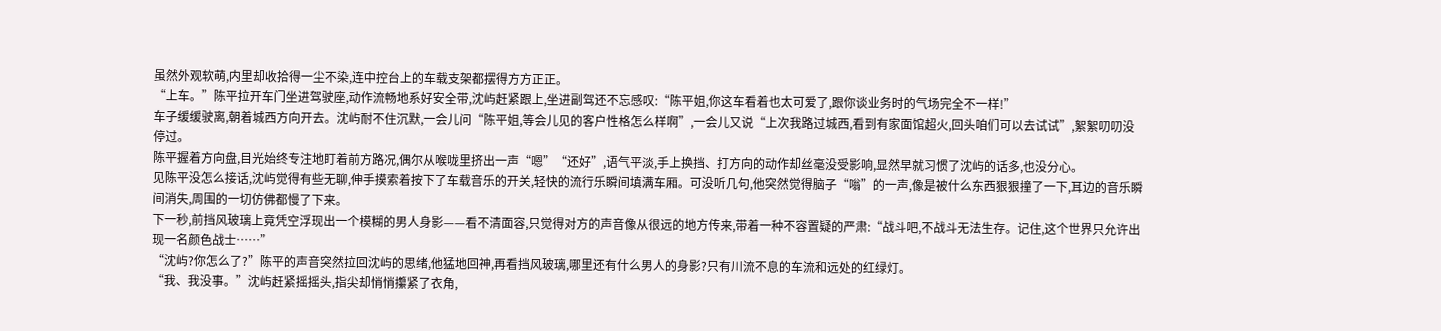虽然外观软萌,内里却收拾得一尘不染,连中控台上的车载支架都摆得方方正正。
“上车。”陈平拉开车门坐进驾驶座,动作流畅地系好安全带,沈屿赶紧跟上,坐进副驾还不忘感叹:“陈平姐,你这车看着也太可爱了,跟你谈业务时的气场完全不一样!”
车子缓缓驶离,朝着城西方向开去。沈屿耐不住沉默,一会儿问“陈平姐,等会儿见的客户性格怎么样啊”,一会儿又说“上次我路过城西,看到有家面馆超火,回头咱们可以去试试”,絮絮叨叨没停过。
陈平握着方向盘,目光始终专注地盯着前方路况,偶尔从喉咙里挤出一声“嗯”“还好”,语气平淡,手上换挡、打方向的动作却丝毫没受影响,显然早就习惯了沈屿的话多,也没分心。
见陈平没怎么接话,沈屿觉得有些无聊,伸手摸索着按下了车载音乐的开关,轻快的流行乐瞬间填满车厢。可没听几句,他突然觉得脑子“嗡”的一声,像是被什么东西狠狠撞了一下,耳边的音乐瞬间消失,周围的一切仿佛都慢了下来。
下一秒,前挡风玻璃上竟凭空浮现出一个模糊的男人身影——看不清面容,只觉得对方的声音像从很远的地方传来,带着一种不容置疑的严肃:“战斗吧,不战斗无法生存。记住,这个世界只允许出现一名颜色战士……”
“沈屿?你怎么了?”陈平的声音突然拉回沈屿的思绪,他猛地回神,再看挡风玻璃,哪里还有什么男人的身影?只有川流不息的车流和远处的红绿灯。
“我、我没事。”沈屿赶紧摇摇头,指尖却悄悄攥紧了衣角,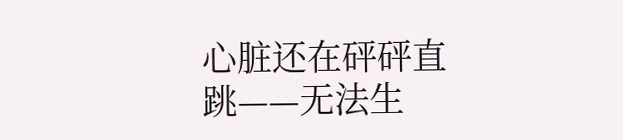心脏还在砰砰直跳——无法生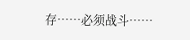存……必须战斗……